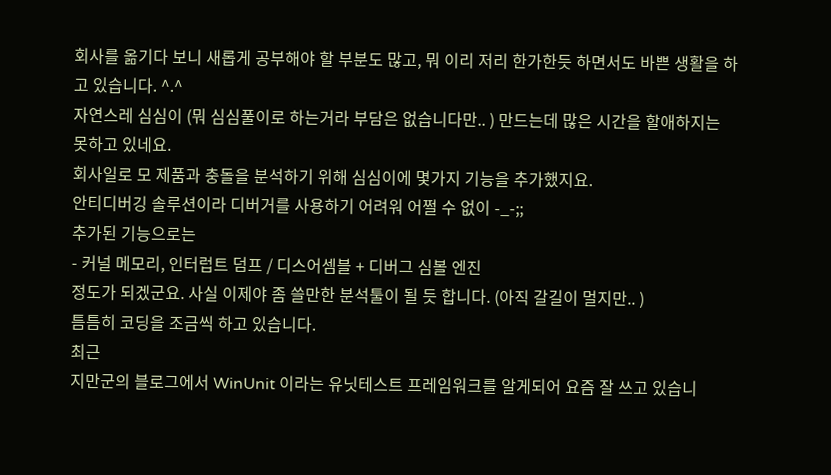회사를 옮기다 보니 새롭게 공부해야 할 부분도 많고, 뭐 이리 저리 한가한듯 하면서도 바쁜 생활을 하고 있습니다. ^.^
자연스레 심심이 (뭐 심심풀이로 하는거라 부담은 없습니다만.. ) 만드는데 많은 시간을 할애하지는 못하고 있네요.
회사일로 모 제품과 충돌을 분석하기 위해 심심이에 몇가지 기능을 추가했지요.
안티디버깅 솔루션이라 디버거를 사용하기 어려워 어쩔 수 없이 -_-;;
추가된 기능으로는
- 커널 메모리, 인터럽트 덤프 / 디스어셈블 + 디버그 심볼 엔진
정도가 되겠군요. 사실 이제야 좀 쓸만한 분석툴이 될 듯 합니다. (아직 갈길이 멀지만.. )
틈틈히 코딩을 조금씩 하고 있습니다.
최근
지만군의 블로그에서 WinUnit 이라는 유닛테스트 프레임워크를 알게되어 요즘 잘 쓰고 있습니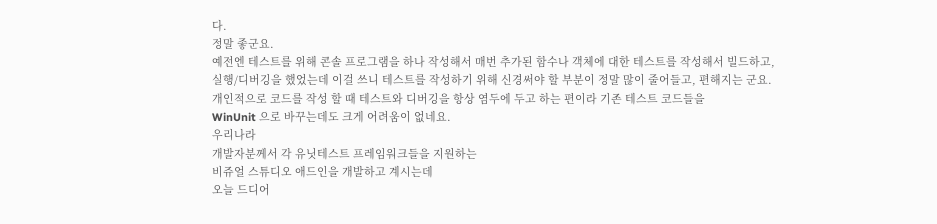다.
정말 좋군요.
예전엔 테스트를 위해 콘솔 프로그램을 하나 작성해서 매번 추가된 함수나 객체에 대한 테스트를 작성해서 빌드하고,
실행/디버깅을 했었는데 이걸 쓰니 테스트를 작성하기 위해 신경써야 할 부분이 정말 많이 줄어들고, 편해지는 군요.
개인적으로 코드를 작성 할 때 테스트와 디버깅을 항상 염두에 두고 하는 편이라 기존 테스트 코드들을
WinUnit 으로 바꾸는데도 크게 어려움이 없네요.
우리나라
개발자분께서 각 유닛테스트 프레임워크들을 지원하는
비쥬얼 스튜디오 애드인을 개발하고 계시는데
오늘 드디어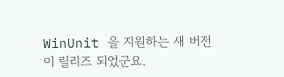WinUnit 을 지원하는 새 버전이 릴리즈 되었군요.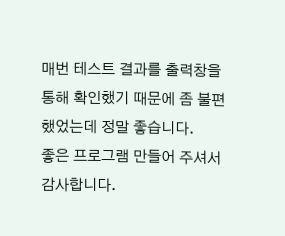매번 테스트 결과를 출력창을 통해 확인했기 때문에 좀 불편했었는데 정말 좋습니다.
좋은 프로그램 만들어 주셔서 감사합니다.